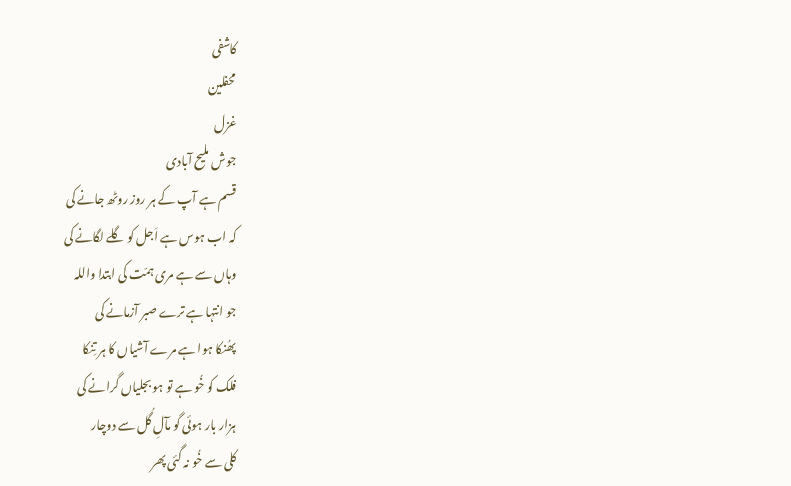کاشفی
محفلین
غزل
جوش ملیح آبادی
قسم ہے آپ کے ہر روز روٹھ جانے کی
کہ اب ہوس ہے اَجل کو گلے لگانے کی
وہاں سے ہے مری ہمّت کی ابتدا واللہ
جو انتہا ہے ترے صبر آزمانے کی
پھُنکا ہوا ہے مرے آشیاں کا ہر تِنکا
فلک کو خُو ہے تو ہو بجلیاں گرانے کی
ہزار بار ہوئی گو مآلِ گُل سے دوچار
کلی سے خُو نہ گئی پھر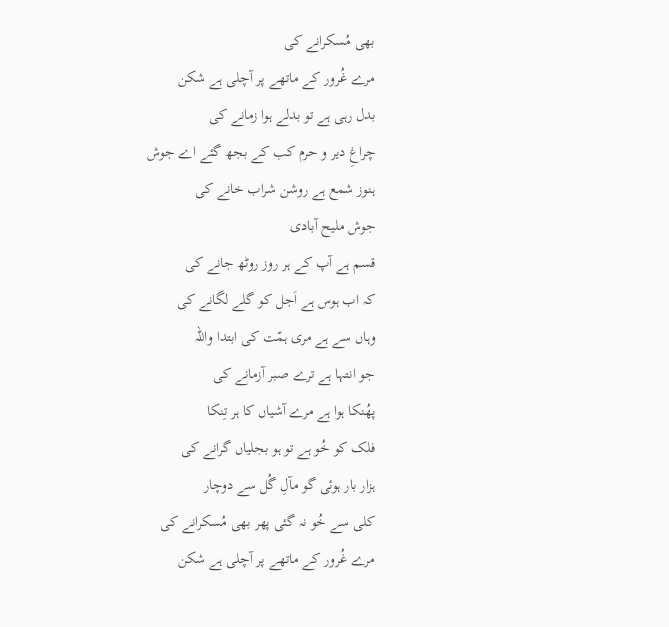بھی مُسکرانے کی
مرے غُرور کے ماتھے پر آچلی ہے شکن
بدل رہی ہے تو بدلے ہوا زمانے کی
چراغِ دیر و حرم کب کے بجھ گئے اے جوش
ہنوز شمع ہے روشن شراب خانے کی
جوش ملیح آبادی
قسم ہے آپ کے ہر روز روٹھ جانے کی
کہ اب ہوس ہے اَجل کو گلے لگانے کی
وہاں سے ہے مری ہمّت کی ابتدا واللہ
جو انتہا ہے ترے صبر آزمانے کی
پھُنکا ہوا ہے مرے آشیاں کا ہر تِنکا
فلک کو خُو ہے تو ہو بجلیاں گرانے کی
ہزار بار ہوئی گو مآلِ گُل سے دوچار
کلی سے خُو نہ گئی پھر بھی مُسکرانے کی
مرے غُرور کے ماتھے پر آچلی ہے شکن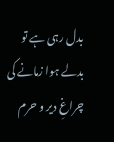بدل رہی ہے تو بدلے ہوا زمانے کی
چراغِ دیر و حرم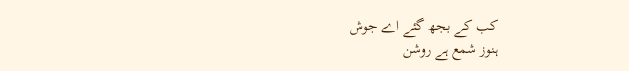کب کے بجھ گئے اے جوش
ہنوز شمع ہے روشن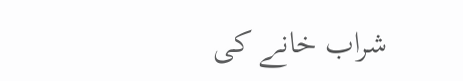شراب خانے کی